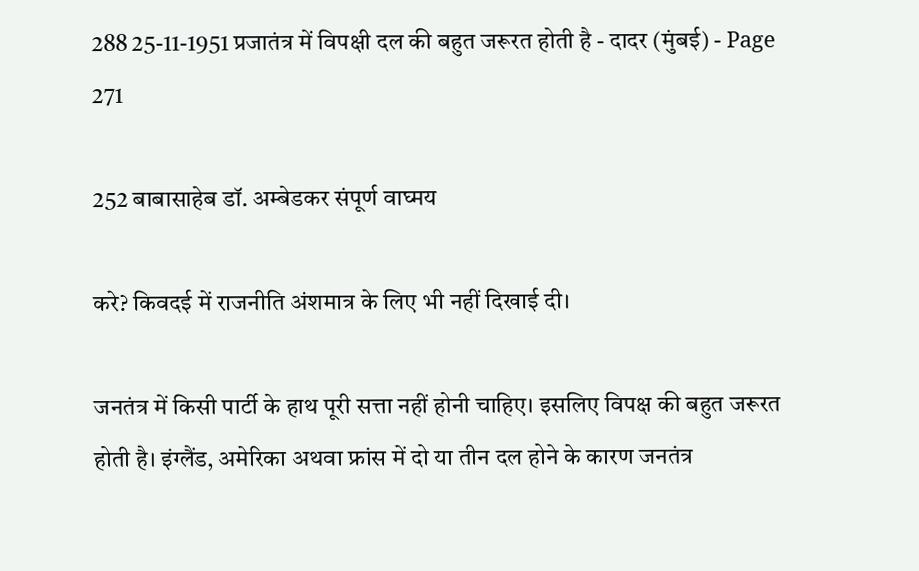288 25-11-1951 प्रजातंत्र में विपक्षी दल की बहुत जरूरत होती है - दादर (मुंबई) - Page 271

252 बाबासाहेब डॉ. अम्बेडकर संपूर्ण वाघ्मय

करे? किवदई में राजनीति अंशमात्र के लिए भी नहीं दिखाई दी।

जनतंत्र में किसी पार्टी के हाथ पूरी सत्ता नहीं होनी चाहिए। इसलिए विपक्ष की बहुत जरूरत होती है। इंग्लैंड, अमेरिका अथवा फ्रांस में दो या तीन दल होने के कारण जनतंत्र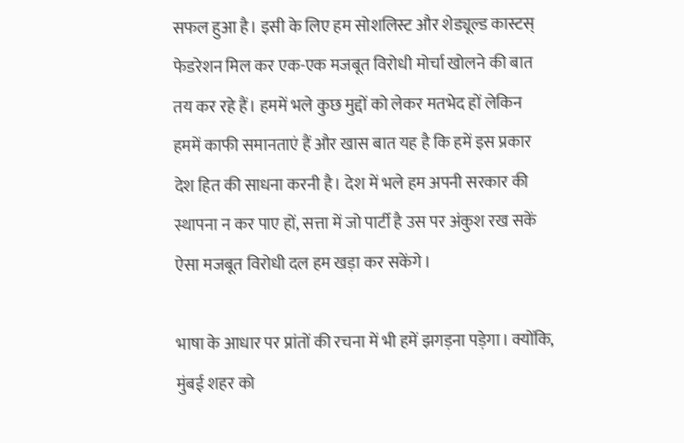सफल हुआ है। इसी के लिए हम सोशलिस्ट और शेड्यूल्ड कास्टस् फेडरेशन मिल कर एक-एक मजबूत विरोधी मोर्चा खोलने की बात तय कर रहे हैं। हममें भले कुछ मुद्दों को लेकर मतभेद हों लेकिन हममें काफी समानताएं हैं और खास बात यह है कि हमें इस प्रकार देश हित की साधना करनी है। देश में भले हम अपनी सरकार की स्थापना न कर पाए हों, सत्ता में जो पार्टी है उस पर अंकुश रख सकें ऐसा मजबूत विरोधी दल हम खड़ा कर सकेंगे।

भाषा के आधार पर प्रांतों की रचना में भी हमें झगड़ना पड़ेगा। क्योंकि, मुंबई शहर को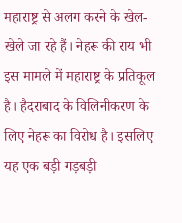महाराष्ट्र से अलग करने के खेल-खेले जा रहे हैं। नेहरू की राय भी इस मामले में महाराष्ट्र के प्रतिकूल है। हैदराबाद के विलिनीकरण के लिए नेहरू का विरोध है। इसलिए यह एक बड़ी गड़बड़ी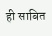ही साबित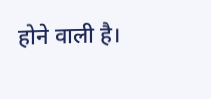होने वाली है।